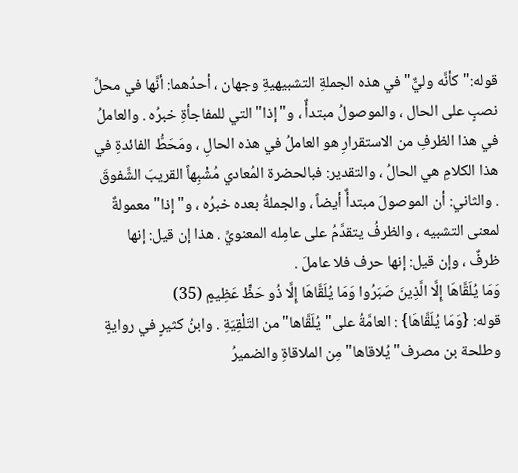قوله:"كأنَّه وليٌّ"في هذه الجملةِ التشبيهيةِ وجهان ، أحدُهما: أنَّها في محلِّ نصبٍ على الحال ، والموصولُ مبتدأٌ ، و"إذا"التي للمفاجأةِ خبرُه . والعاملُ في هذا الظرفِ من الاستقرارِ هو العاملُ في هذه الحالِ ، ومَحَطُّ الفائدةِ في هذا الكلامِ هي الحالُ ، والتقدير: فبالحضرة المُعادي مُشْبِهاً القريبَ الشَّفوقَ . والثاني: أن الموصولَ مبتدأٌ أيضاً ، والجملةُ بعده خبرُه ، و"إذا"معمولةٌ لمعنى التشبيه ، والظرفُ يتقدَّمُ على عامِله المعنويِّ . هذا إن قيل: إنها ظرفٌ ، وإن قيل: إنها حرف فلا عاملَ .
وَمَا يُلَقَّاهَا إِلَّا الَّذِينَ صَبَرُوا وَمَا يُلَقَّاهَا إِلَّا ذُو حَظٍّ عَظِيمٍ (35)
قوله: {وَمَا يُلَقَّاهَا} : العامَّةُ على"يُلَقَّاها"من التَلْقِيَةِ . وابنُ كثيرٍ في روايةٍ وطلحة بن مصرف"يُلاقاها"مِن الملاقاةِ والضميرُ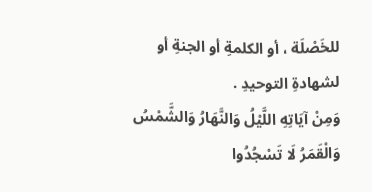للخَصْلَة ، أو الكلمةِ أو الجنةِ أو لشهادةِ التوحيدِ .
وَمِنْ آيَاتِهِ اللَّيْلُ وَالنَّهَارُ وَالشَّمْسُ وَالْقَمَرُ لَا تَسْجُدُوا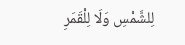لِلشَّمْسِ وَلَا لِلْقَمَرِ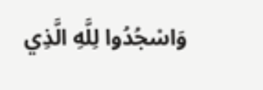وَاسْجُدُوا لِلَّهِ الَّذِي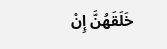خَلَقَهُنَّ إِنْ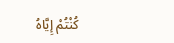كُنْتُمْ إِيَّاهُ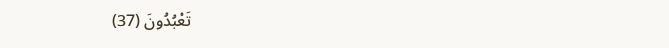تَعْبُدُونَ (37)